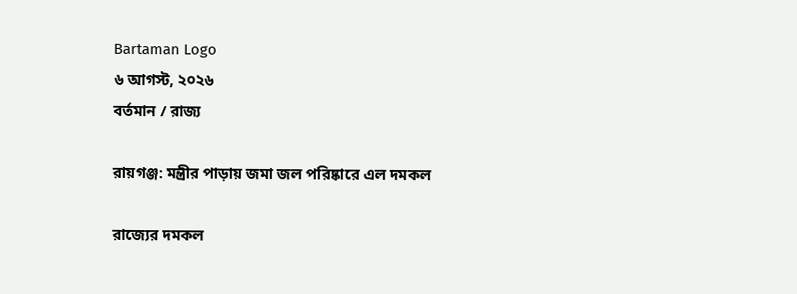Bartaman Logo
৬ আগস্ট, ২০২৬
বর্তমান / রাজ্য

রায়গঞ্জ: মন্ত্রীর পাড়ায় জমা জল পরিষ্কারে এল দমকল

রাজ্যের দমকল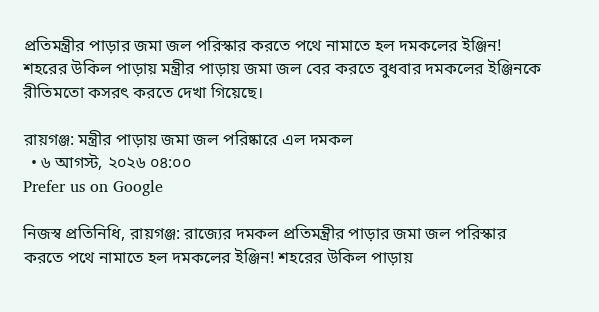প্রতিমন্ত্রীর পাড়ার জমা জল পরিস্কার করতে পথে নামাতে হল দমকলের ইঞ্জিন! শহরের উকিল পাড়ায় মন্ত্রীর পাড়ায় জমা জল বের করতে বুধবার দমকলের ইঞ্জিনকে রীতিমতো কসরৎ করতে দেখা গিয়েছে।

রায়গঞ্জ: মন্ত্রীর পাড়ায় জমা জল পরিষ্কারে এল দমকল
  • ৬ আগস্ট, ২০২৬ ০৪:০০
Prefer us on Google

নিজস্ব প্রতিনিধি, রায়গঞ্জ: রাজ্যের দমকল প্রতিমন্ত্রীর পাড়ার জমা জল পরিস্কার করতে পথে নামাতে হল দমকলের ইঞ্জিন! শহরের উকিল পাড়ায়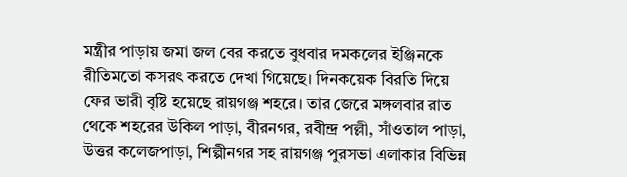মন্ত্রীর পাড়ায় জমা জল বের করতে বুধবার দমকলের ইঞ্জিনকে রীতিমতো কসরৎ করতে দেখা গিয়েছে। দিনকয়েক বিরতি দিয়ে ফের ভারী বৃষ্টি হয়েছে রায়গঞ্জ শহরে। তার জেরে মঙ্গলবার রাত থেকে শহরের উকিল পাড়া, বীরনগর, রবীন্দ্র পল্লী, সাঁওতাল পাড়া, উত্তর কলেজপাড়া, শিল্পীনগর সহ রায়গঞ্জ পুরসভা এলাকার বিভিন্ন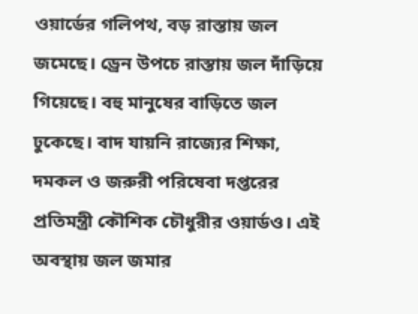ওয়ার্ডের গলিপথ, বড় রাস্তায় জল জমেছে। ড্রেন উপচে রাস্তায় জল দাঁড়িয়ে গিয়েছে। বহু মানুষের বাড়িতে জল ঢুকেছে। বাদ যায়নি রাজ্যের শিক্ষা, দমকল ও জরুরী পরিষেবা দপ্তরের প্রতিমন্ত্রী কৌশিক চৌধুরীর ওয়ার্ডও। এই অবস্থায় জল জমার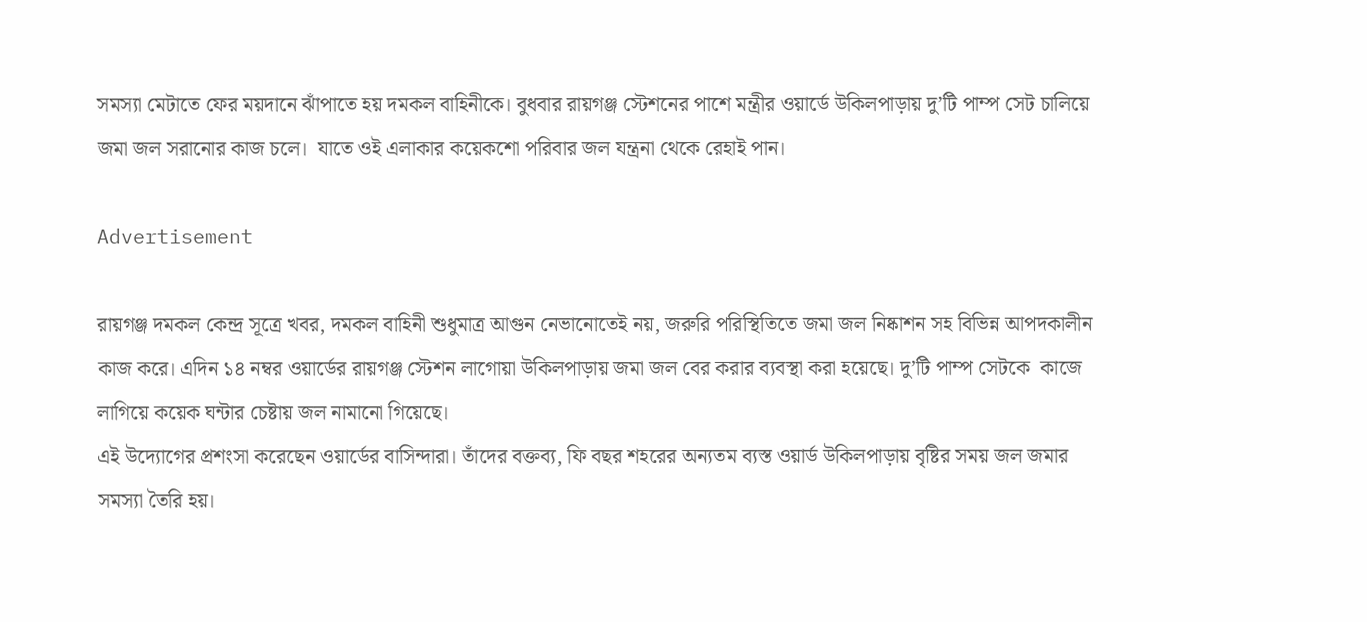সমস্যা মেটাতে ফের ময়দানে ঝাঁপাতে হয় দমকল বাহিনীকে। বুধবার রায়গঞ্জ স্টেশনের পাশে মন্ত্রীর ওয়ার্ডে উকিলপাড়ায় দু’টি পাম্প সেট চালিয়ে জমা জল সরানোর কাজ চলে।  যাতে ওই এলাকার কয়েকশো পরিবার জল যন্ত্রনা থেকে রেহাই পান।

Advertisement

রায়গঞ্জ দমকল কেন্দ্র সূত্রে খবর, দমকল বাহিনী শুধুমাত্র আগুন নেভানোতেই নয়, জরুরি পরিস্থিতিতে জমা জল নিষ্কাশন সহ বিভিন্ন আপদকালীন কাজ করে। এদিন ১৪ নম্বর ওয়ার্ডের রায়গঞ্জ স্টেশন লাগোয়া উকিলপাড়ায় জমা জল বের করার ব্যবস্থা করা হয়েছে। দু’টি পাম্প সেটকে  কাজে লাগিয়ে কয়েক ঘন্টার চেষ্টায় জল নামানো গিয়েছে।
এই উদ্যোগের প্রশংসা করেছেন ওয়ার্ডের বাসিন্দারা। তাঁদের বক্তব্য, ফি বছর শহরের অন্যতম ব্যস্ত ওয়ার্ড উকিলপাড়ায় বৃষ্টির সময় জল জমার সমস্যা তৈরি হয়।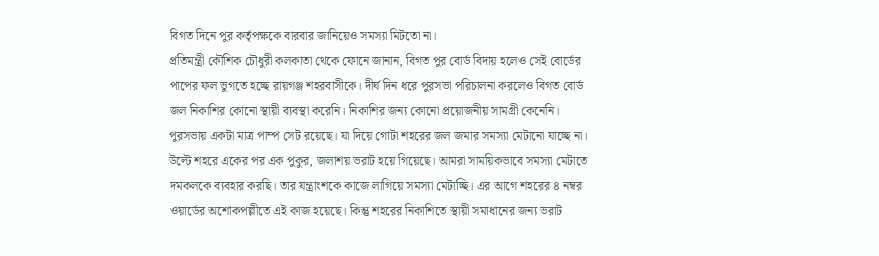বিগত দিনে পুর কর্তৃপক্ষকে বারবার জানিয়েও সমস্যা মিটতো না।
প্রতিমন্ত্রী কৌশিক চৌধুরী কলকাতা থেকে ফোনে জানান, বিগত পুর বোর্ড বিদায় হলেও সেই বোর্ডের পাপের ফল ভুগতে হচ্ছে রায়গঞ্জ শহরবাসীকে। দীর্ঘ দিন ধরে পুরসভা পরিচালনা করলেও বিগত বোর্ড জল নিকাশির কোনো স্থায়ী ব্যবস্থা করেনি। নিকাশির জন্য কোনো প্রয়োজনীয় সামগ্রী কেনেনি। পুরসভায় একটা মাত্র পাম্প সেট রয়েছে। যা দিয়ে গোটা শহরের জল জমার সমস্যা মেটানো যাচ্ছে না। উল্টে শহরে একের পর এক পুকুর, জলাশয় ভরাট হয়ে গিয়েছে। আমরা সাময়িকভাবে সমস্যা মেটাতে দমকলকে ব্যবহার করছি। তার যন্ত্রাংশকে কাজে লাগিয়ে সমস্যা মেটাচ্ছি। এর আগে শহরের ৪ নম্বর ওয়ার্ডের অশোকপল্লীতে এই কাজ হয়েছে। কিন্তু শহরের নিকাশিতে স্থায়ী সমাধানের জন্য ভরাট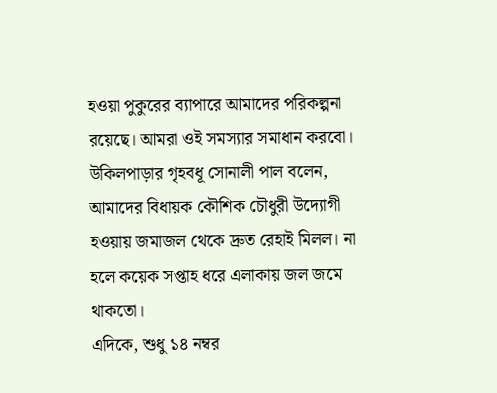হওয়া পুকুরের ব্যাপারে আমাদের পরিকল্পনা রয়েছে। আমরা ওই সমস্যার সমাধান করবো।
উকিলপাড়ার গৃহবধূ সোনালী পাল বলেন, আমাদের বিধায়ক কৌশিক চৌধুরী উদ্যোগী হওয়ায় জমাজল থেকে দ্রুত রেহাই মিলল। না হলে কয়েক সপ্তাহ ধরে এলাকায় জল জমে থাকতো।
এদিকে, শুধু ১৪ নম্বর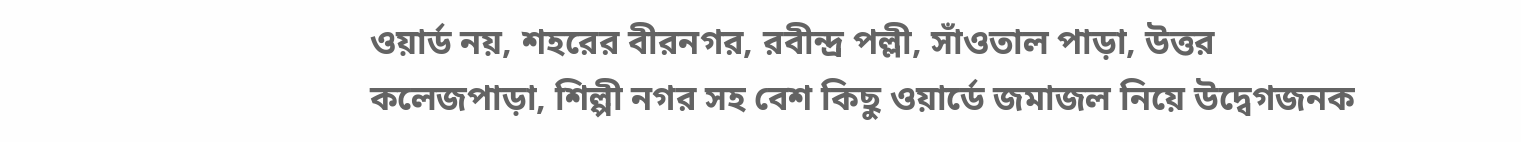ওয়ার্ড নয়, শহরের বীরনগর, রবীন্দ্র পল্লী, সাঁওতাল পাড়া, উত্তর কলেজপাড়া, শিল্পী নগর সহ বেশ কিছু ওয়ার্ডে জমাজল নিয়ে উদ্বেগজনক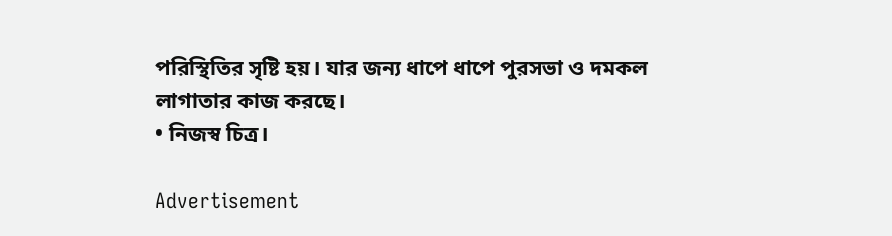পরিস্থিতির সৃষ্টি হয়। যার জন্য ধাপে ধাপে পুরসভা ও দমকল লাগাতার কাজ করছে।
• নিজস্ব চিত্র।

Advertisement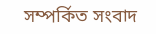সম্পর্কিত সংবাদ